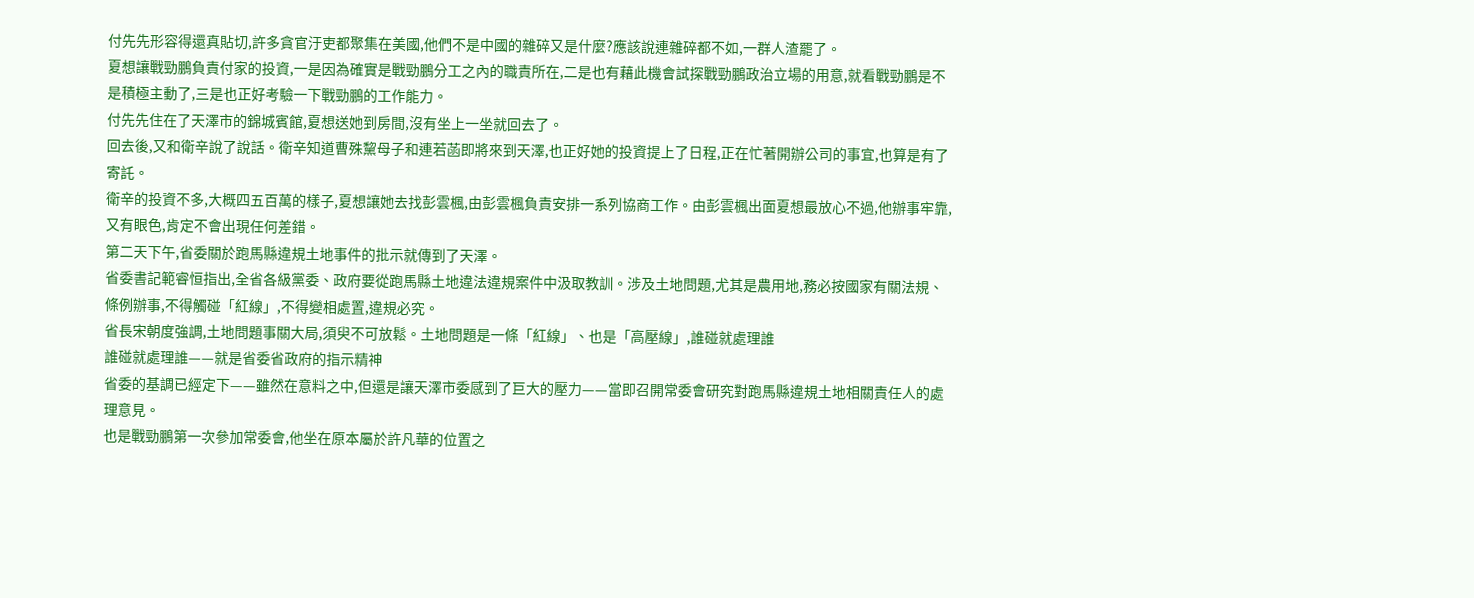付先先形容得還真貼切,許多貪官汙吏都聚集在美國,他們不是中國的雜碎又是什麼?應該說連雜碎都不如,一群人渣罷了。
夏想讓戰勁鵬負責付家的投資,一是因為確實是戰勁鵬分工之內的職責所在,二是也有藉此機會試探戰勁鵬政治立場的用意,就看戰勁鵬是不是積極主動了,三是也正好考驗一下戰勁鵬的工作能力。
付先先住在了天澤市的錦城賓館,夏想送她到房間,沒有坐上一坐就回去了。
回去後,又和衛辛說了說話。衛辛知道曹殊黧母子和連若菡即將來到天澤,也正好她的投資提上了日程,正在忙著開辦公司的事宜,也算是有了寄託。
衛辛的投資不多,大概四五百萬的樣子,夏想讓她去找彭雲楓,由彭雲楓負責安排一系列協商工作。由彭雲楓出面夏想最放心不過,他辦事牢靠,又有眼色,肯定不會出現任何差錯。
第二天下午,省委關於跑馬縣違規土地事件的批示就傳到了天澤。
省委書記範睿恒指出,全省各級黨委、政府要從跑馬縣土地違法違規案件中汲取教訓。涉及土地問題,尤其是農用地,務必按國家有關法規、條例辦事,不得觸碰「紅線」,不得變相處置,違規必究。
省長宋朝度強調,土地問題事關大局,須臾不可放鬆。土地問題是一條「紅線」、也是「高壓線」,誰碰就處理誰
誰碰就處理誰——就是省委省政府的指示精神
省委的基調已經定下——雖然在意料之中,但還是讓天澤市委感到了巨大的壓力——當即召開常委會研究對跑馬縣違規土地相關責任人的處理意見。
也是戰勁鵬第一次參加常委會,他坐在原本屬於許凡華的位置之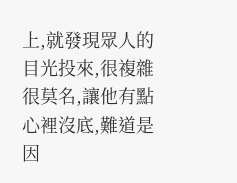上,就發現眾人的目光投來,很複雜很莫名,讓他有點心裡沒底,難道是因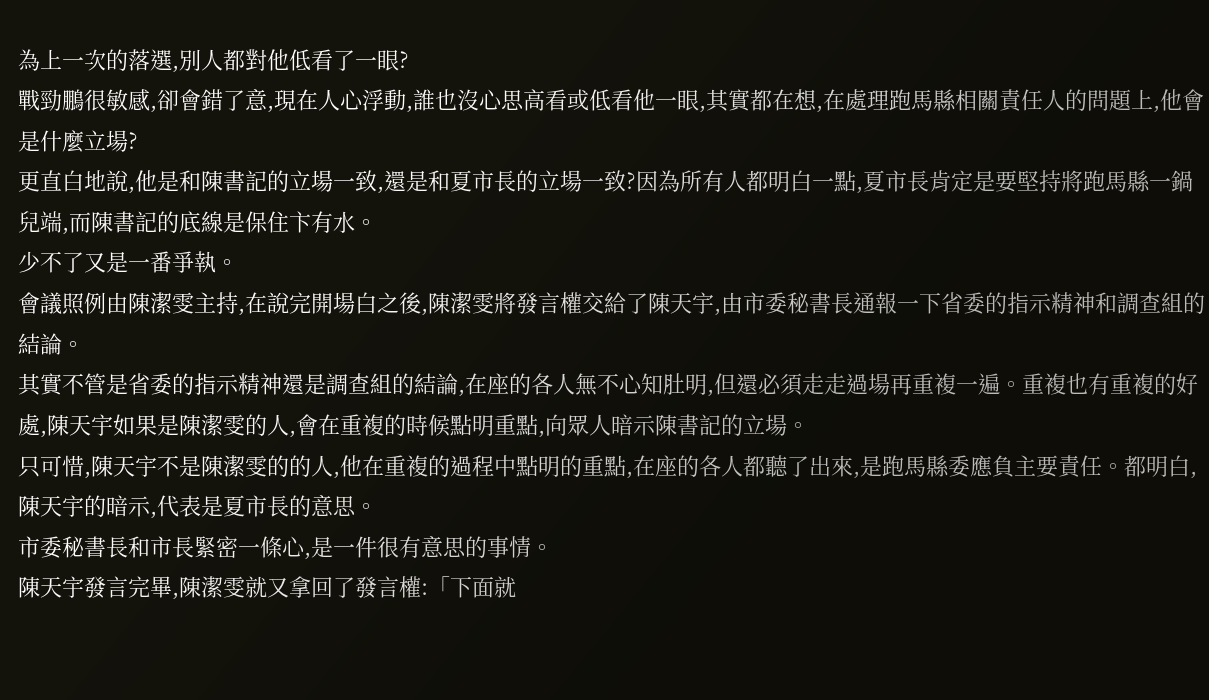為上一次的落選,別人都對他低看了一眼?
戰勁鵬很敏感,卻會錯了意,現在人心浮動,誰也沒心思高看或低看他一眼,其實都在想,在處理跑馬縣相關責任人的問題上,他會是什麼立場?
更直白地說,他是和陳書記的立場一致,還是和夏市長的立場一致?因為所有人都明白一點,夏市長肯定是要堅持將跑馬縣一鍋兒端,而陳書記的底線是保住卞有水。
少不了又是一番爭執。
會議照例由陳潔雯主持,在說完開場白之後,陳潔雯將發言權交給了陳天宇,由市委秘書長通報一下省委的指示精神和調查組的結論。
其實不管是省委的指示精神還是調查組的結論,在座的各人無不心知肚明,但還必須走走過場再重複一遍。重複也有重複的好處,陳天宇如果是陳潔雯的人,會在重複的時候點明重點,向眾人暗示陳書記的立場。
只可惜,陳天宇不是陳潔雯的的人,他在重複的過程中點明的重點,在座的各人都聽了出來,是跑馬縣委應負主要責任。都明白,陳天宇的暗示,代表是夏市長的意思。
市委秘書長和市長緊密一條心,是一件很有意思的事情。
陳天宇發言完畢,陳潔雯就又拿回了發言權:「下面就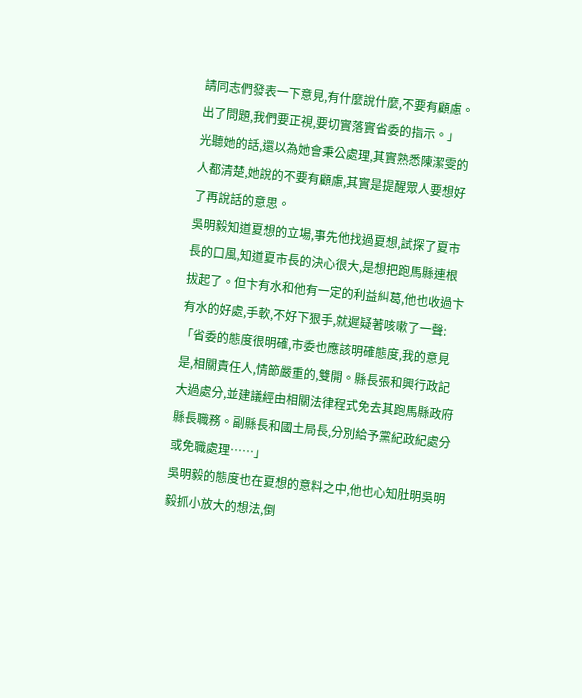請同志們發表一下意見,有什麼說什麼,不要有顧慮。出了問題,我們要正視,要切實落實省委的指示。」
光聽她的話,還以為她會秉公處理,其實熟悉陳潔雯的人都清楚,她說的不要有顧慮,其實是提醒眾人要想好了再說話的意思。
吳明毅知道夏想的立場,事先他找過夏想,試探了夏市長的口風,知道夏市長的決心很大,是想把跑馬縣連根拔起了。但卞有水和他有一定的利益糾葛,他也收過卞有水的好處,手軟,不好下狠手,就遲疑著咳嗽了一聲:「省委的態度很明確,市委也應該明確態度,我的意見是,相關責任人,情節嚴重的,雙開。縣長張和興行政記大過處分,並建議經由相關法律程式免去其跑馬縣政府縣長職務。副縣長和國土局長,分別給予黨紀政紀處分或免職處理……」
吳明毅的態度也在夏想的意料之中,他也心知肚明吳明毅抓小放大的想法,倒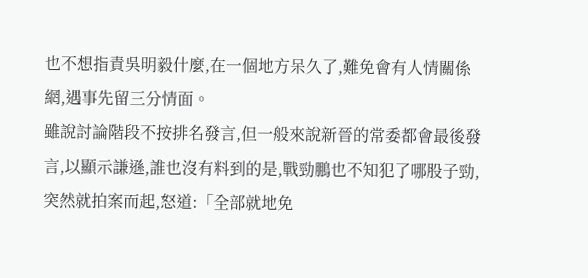也不想指責吳明毅什麼,在一個地方呆久了,難免會有人情關係網,遇事先留三分情面。
雖說討論階段不按排名發言,但一般來說新晉的常委都會最後發言,以顯示謙遜,誰也沒有料到的是,戰勁鵬也不知犯了哪股子勁,突然就拍案而起,怒道:「全部就地免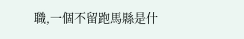職,一個不留跑馬縣是什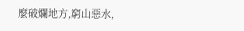麼破爛地方,窮山惡水,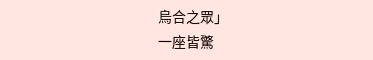烏合之眾」
一座皆驚